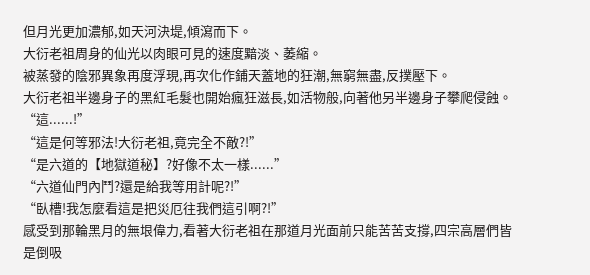但月光更加濃郁,如天河決堤,傾瀉而下。
大衍老祖周身的仙光以肉眼可見的速度黯淡、萎縮。
被蒸發的陰邪異象再度浮現,再次化作鋪天蓋地的狂潮,無窮無盡,反撲壓下。
大衍老祖半邊身子的黑紅毛髮也開始瘋狂滋長,如活物般,向著他另半邊身子攀爬侵蝕。
“這......!”
“這是何等邪法!大衍老祖,竟完全不敵?!”
“是六道的【地獄道秘】?好像不太一樣......”
“六道仙門內鬥?還是給我等用計呢?!”
“臥槽!我怎麼看這是把災厄往我們這引啊?!”
感受到那輪黑月的無垠偉力,看著大衍老祖在那道月光面前只能苦苦支撐,四宗高層們皆是倒吸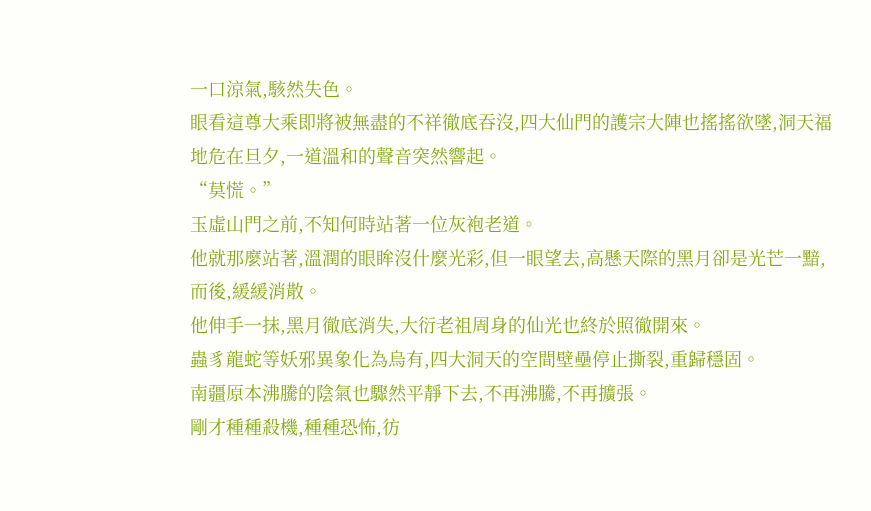一口涼氣,駭然失色。
眼看這尊大乘即將被無盡的不祥徹底吞沒,四大仙門的護宗大陣也搖搖欲墜,洞天福地危在旦夕,一道溫和的聲音突然響起。
“莫慌。”
玉虛山門之前,不知何時站著一位灰袍老道。
他就那麼站著,溫潤的眼眸沒什麼光彩,但一眼望去,高懸天際的黑月卻是光芒一黯,而後,緩緩消散。
他伸手一抹,黑月徹底消失,大衍老祖周身的仙光也終於照徹開來。
蟲豸龍蛇等妖邪異象化為烏有,四大洞天的空間壁壘停止撕裂,重歸穩固。
南疆原本沸騰的陰氣也驟然平靜下去,不再沸騰,不再擴張。
剛才種種殺機,種種恐怖,彷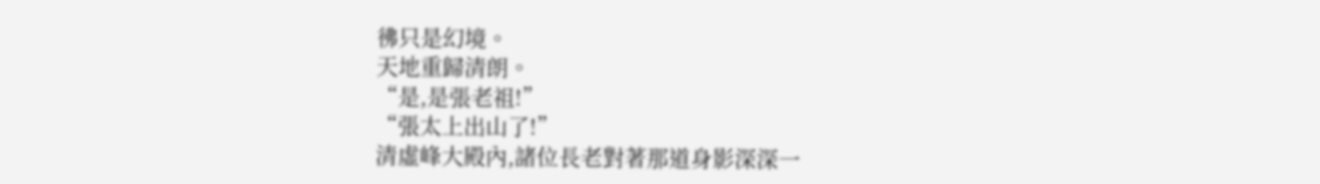彿只是幻境。
天地重歸清朗。
“是,是張老祖!”
“張太上出山了!”
清虛峰大殿內,諸位長老對著那道身影深深一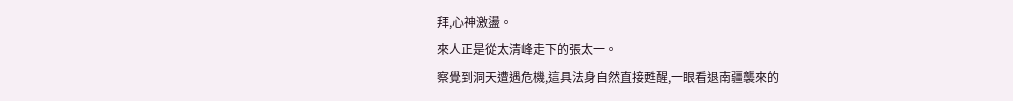拜,心神激盪。
來人正是從太清峰走下的張太一。
察覺到洞天遭遇危機,這具法身自然直接甦醒,一眼看退南疆襲來的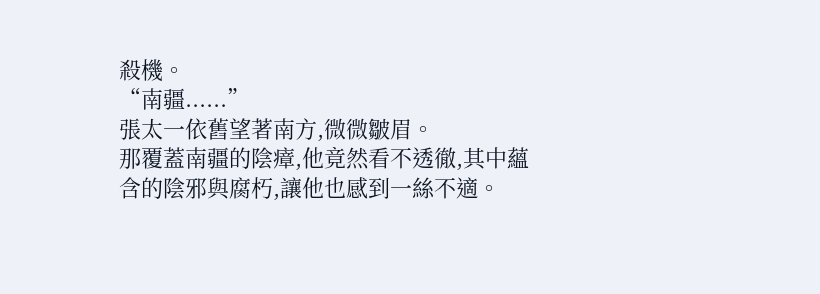殺機。
“南疆......”
張太一依舊望著南方,微微皺眉。
那覆蓋南疆的陰瘴,他竟然看不透徹,其中蘊含的陰邪與腐朽,讓他也感到一絲不適。